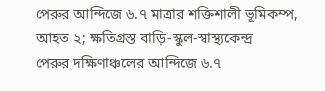পেরুর আন্দিজে ৬.৭ মাত্রার শক্তিশালী ভূমিকম্প, আহত ২; ক্ষতিগ্রস্ত বাড়ি-স্কুল-স্বাস্থ্যকেন্দ্র
পেরুর দক্ষিণাঞ্চলের আন্দিজে ৬.৭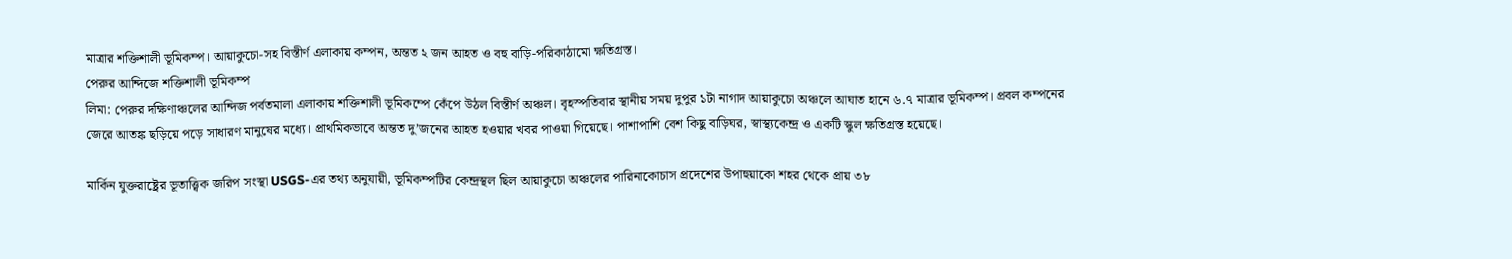মাত্রার শক্তিশালী ভূমিকম্প। আয়াকুচো-সহ বিস্তীর্ণ এলাকায় কম্পন, অন্তত ২ জন আহত ও বহু বাড়ি-পরিকাঠামো ক্ষতিগ্রস্ত।
পেরুর আন্দিজে শক্তিশালী ভূমিকম্প
লিমা: পেরুর দক্ষিণাঞ্চলের আন্দিজ পর্বতমালা এলাকায় শক্তিশালী ভূমিকম্পে কেঁপে উঠল বিস্তীর্ণ অঞ্চল। বৃহস্পতিবার স্থানীয় সময় দুপুর ১টা নাগাদ আয়াকুচো অঞ্চলে আঘাত হানে ৬.৭ মাত্রার ভূমিকম্প। প্রবল কম্পনের জেরে আতঙ্ক ছড়িয়ে পড়ে সাধারণ মানুষের মধ্যে। প্রাথমিকভাবে অন্তত দু’জনের আহত হওয়ার খবর পাওয়া গিয়েছে। পাশাপাশি বেশ কিছু বাড়িঘর, স্বাস্থ্যকেন্দ্র ও একটি স্কুল ক্ষতিগ্রস্ত হয়েছে।

মার্কিন যুক্তরাষ্ট্রের ভূতাত্ত্বিক জরিপ সংস্থা USGS-এর তথ্য অনুযায়ী, ভূমিকম্পটির কেন্দ্রস্থল ছিল আয়াকুচো অঞ্চলের পারিনাকোচাস প্রদেশের উপাহুয়াকো শহর থেকে প্রায় ৩৮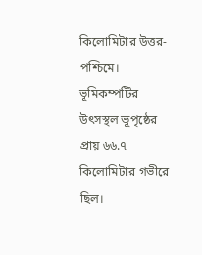কিলোমিটার উত্তর-পশ্চিমে। ভূমিকম্পটির উৎসস্থল ভূপৃষ্ঠের প্রায় ৬৬.৭ কিলোমিটার গভীরে ছিল।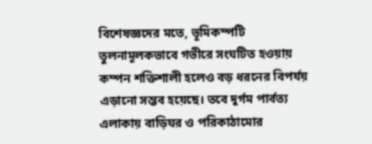বিশেষজ্ঞদের মতে, ভূমিকম্পটি তুলনামূলকভাবে গভীরে সংঘটিত হওয়ায় কম্পন শক্তিশালী হলেও বড় ধরনের বিপর্যয় এড়ানো সম্ভব হয়েছে। তবে দুর্গম পার্বত্য এলাকায় বাড়িঘর ও পরিকাঠামোর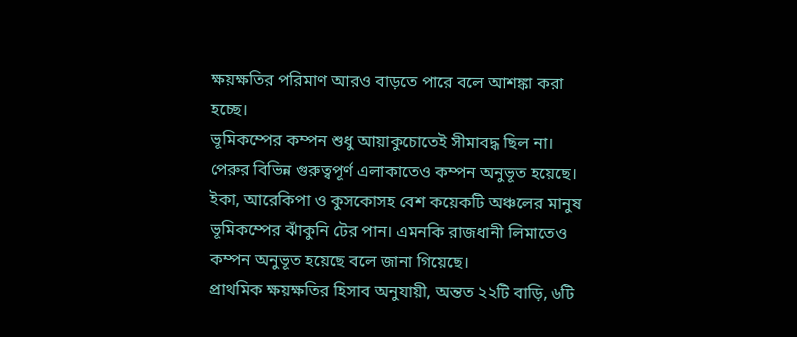ক্ষয়ক্ষতির পরিমাণ আরও বাড়তে পারে বলে আশঙ্কা করা হচ্ছে।
ভূমিকম্পের কম্পন শুধু আয়াকুচোতেই সীমাবদ্ধ ছিল না। পেরুর বিভিন্ন গুরুত্বপূর্ণ এলাকাতেও কম্পন অনুভূত হয়েছে। ইকা, আরেকিপা ও কুসকোসহ বেশ কয়েকটি অঞ্চলের মানুষ ভূমিকম্পের ঝাঁকুনি টের পান। এমনকি রাজধানী লিমাতেও কম্পন অনুভূত হয়েছে বলে জানা গিয়েছে।
প্রাথমিক ক্ষয়ক্ষতির হিসাব অনুযায়ী, অন্তত ২২টি বাড়ি, ৬টি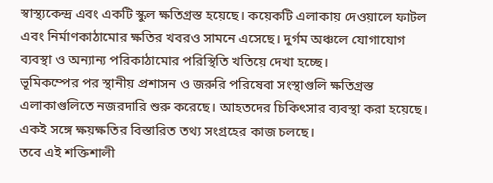স্বাস্থ্যকেন্দ্র এবং একটি স্কুল ক্ষতিগ্রস্ত হয়েছে। কয়েকটি এলাকায় দেওয়ালে ফাটল এবং নির্মাণকাঠামোর ক্ষতির খবরও সামনে এসেছে। দুর্গম অঞ্চলে যোগাযোগ ব্যবস্থা ও অন্যান্য পরিকাঠামোর পরিস্থিতি খতিয়ে দেখা হচ্ছে।
ভূমিকম্পের পর স্থানীয় প্রশাসন ও জরুরি পরিষেবা সংস্থাগুলি ক্ষতিগ্রস্ত এলাকাগুলিতে নজরদারি শুরু করেছে। আহতদের চিকিৎসার ব্যবস্থা করা হয়েছে। একই সঙ্গে ক্ষয়ক্ষতির বিস্তারিত তথ্য সংগ্রহের কাজ চলছে।
তবে এই শক্তিশালী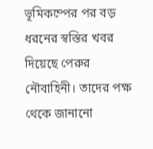ভূমিকম্পের পর বড় ধরনের স্বস্তির খবর দিয়েছে পেরুর নৌবাহিনী। তাদের পক্ষ থেকে জানানো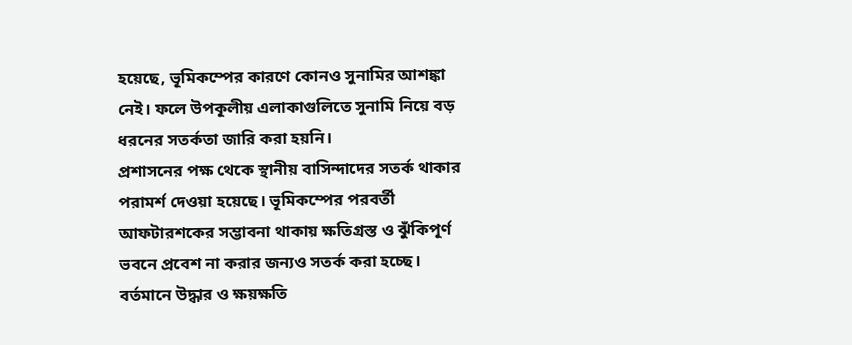হয়েছে, ভূমিকম্পের কারণে কোনও সুনামির আশঙ্কা নেই। ফলে উপকূলীয় এলাকাগুলিতে সুনামি নিয়ে বড় ধরনের সতর্কতা জারি করা হয়নি।
প্রশাসনের পক্ষ থেকে স্থানীয় বাসিন্দাদের সতর্ক থাকার পরামর্শ দেওয়া হয়েছে। ভূমিকম্পের পরবর্তী আফটারশকের সম্ভাবনা থাকায় ক্ষতিগ্রস্ত ও ঝুঁকিপূর্ণ ভবনে প্রবেশ না করার জন্যও সতর্ক করা হচ্ছে।
বর্তমানে উদ্ধার ও ক্ষয়ক্ষতি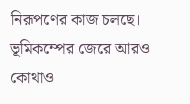নিরূপণের কাজ চলছে। ভূমিকম্পের জেরে আরও কোথাও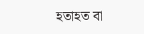হতাহত বা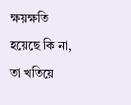ক্ষয়ক্ষতি হয়েছে কি না, তা খতিয়ে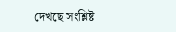দেখছে সংশ্লিষ্ট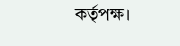কর্তৃপক্ষ।